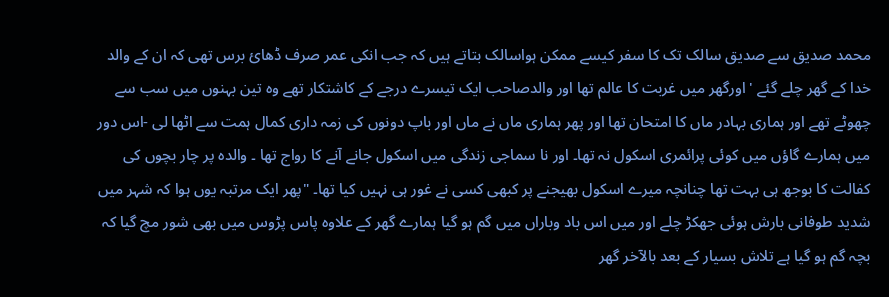محمد صدیق سے صدیق سالک تک کا سفر کیسے ممکن ہواسالک بتاتے ہیں کہ جب انکی عمر صرف ڈھائ برس تھی کہ ان کے والد خدا کے گھر چلے گئے ' اورگھر میں غربت کا عالم تھا اور والدصاحب ایک تیسرے درجے کے کاشتکار تھے وہ تین بہنوں میں سب سے چھوٹے تھے اور ہماری بہادر ماں کا امتحان تھا اور پھر ہماری ماں نے ماں اور باپ دونوں کی زمہ داری کمال ہمت سے اٹھا لی -اس دور میں ہمارے گاؤں میں کوئی پرائمری اسکول نہ تھا۔ اور نا سماجی زندگی میں اسکول جانے آنے کا رواج تھا ۔ والدہ پر چار بچوں کی کفالت کا بوجھ ہی بہت تھا چنانچہ میرے اسکول بھیجنے پر کبھی کسی نے غور ہی نہیں کیا تھا۔ "پھر ایک مرتبہ یوں ہوا کہ شہر میں شدید طوفانی بارش ہوئی جھکڑ چلے اور میں اس باد وباراں میں گم ہو گیا ہمارے گھر کے علاوہ پاس پڑوس میں بھی شور مچ گیا کہ بچہ گم ہو گیا ہے تلاش بسیار کے بعد بالآخر گھر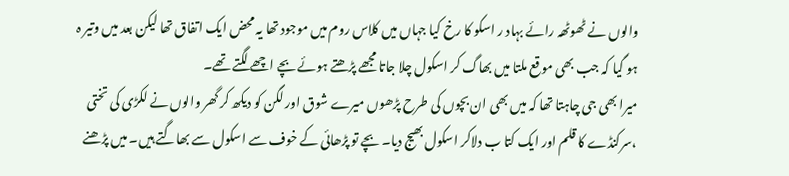والوں نے ٹھوٹھہ رائے بہاد ر اسکو کا رخ کیا جہاں میں کلاس روم میں موجود تھا یہ محض ایک اتفاق تھا لیکن بعد میں وتیر ہ ہو گیا کہ جب بھی موقع ملتا میں بھاگ کر اسکول چلا جاتا مجھے پڑھتے ہوئے بچے اچھے لگتے تھے۔
میرا بھی جی چاہتا تھا کہ میں بھی ان بچوں کی طرح پڑھوں میرے شوق اور لگن کو دیکھ کر گھر والوں نے لکڑی کی تختی ،سرکنڈے کا قلم اور ایک کتا ب دلاکر اسکول بھیج دیا۔ بچے تو پڑھائی کے خوف سے اسکول سے بھاگتے ہیں۔ میں پڑھنے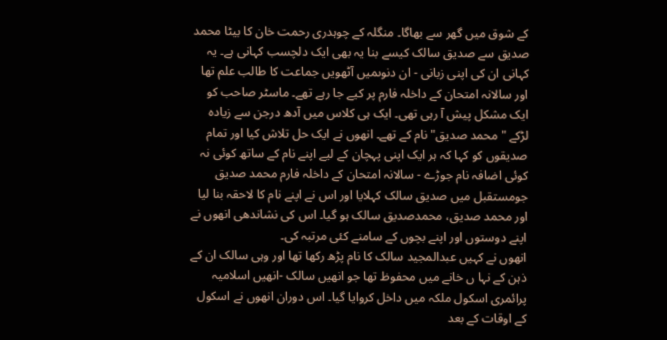کے شوق میں گھر سے بھاگا۔ منگلہ کے چوہدری رحمت خان کا بیٹا محمد صدیق سے صدیق سالک کیسے بنا یہ بھی ایک دلچسب کہانی ہے۔ یہ کہانی ان کی اپنی زبانی - ان دنوںمیں آٹھویں جماعت کا طالب علم تھا اور سالانہ امتحان کے داخلہ فارم پر کیے جا رہے تھے۔ ماسٹر صاحب کو ایک مشکل پیش آ رہی تھی۔ ایک ہی کلاس میں آدھ درجن سے زیادہ لڑکے "محمد صدیق" نام کے تھے۔ انھوں نے ایک حل تلاش کیا اور تمام صدیقوں کو کہا کہ ہر ایک اپنی پہچان کے لیے اپنے نام کے ساتھ کوئی نہ کوئی اضافہ نام جوڑے - سالانہ امتحان کے داخلہ فارم محمد صدیق جومستقبل میں صدیق سالک کہلایا اور اس نے اپنے نام کا لاحقہ بنا لیا اور محمد صدیق، محمدصدیق سالک ہو گیا۔ اس کی نشاندھی انھوں نے اپنے دوستوں اور اپنے بچوں کے سامنے کئی مرتبہ کی۔
انھوں نے کہیں عبدالمجید سالک کا نام پڑھ رکھا تھا اور وہی سالک ان کے ذہن کے نہا ں خانے میں محفوظ تھا جو انھیں سالک -انھیں اسلامیہ پرائمری اسکول ملکہ میں داخل کروایا گیا۔ اس دوران انھوں نے اسکول کے اوقات کے بعد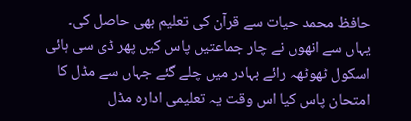حافظ محمد حیات سے قرآن کی تعلیم بھی حاصل کی۔ یہاں سے انھوں نے چار جماعتیں پاس کیں پھر ڈی سی ہائی اسکول ٹھوٹھہ رائے بہادر میں چلے گئے جہاں سے مڈل کا امتحان پاس کیا اس وقت یہ تعلیمی ادارہ مڈل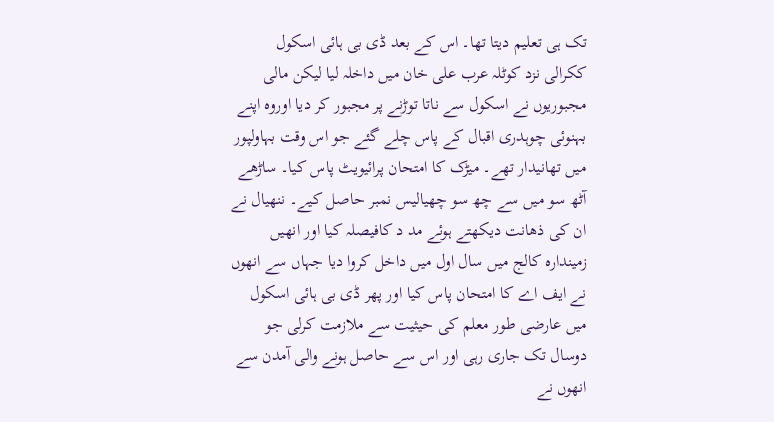تک ہی تعلیم دیتا تھا۔ اس کے بعد ڈی بی ہائی اسکول ککرالی نزد کوٹلہ عرب علی خان میں داخلہ لیا لیکن مالی مجبوریوں نے اسکول سے ناتا توڑنے پر مجبور کر دیا اوروہ اپنے بہنوئی چوہدری اقبال کے پاس چلے گئے جو اس وقت بہاولپور میں تھانیدار تھے۔ میڑک کا امتحان پرائیویٹ پاس کیا۔ ساڑھے آٹھ سو میں سے چھ سو چھیالیس نمبر حاصل کیے۔ ننھیال نے ان کی ذھانت دیکھتے ہوئے مد د کافیصلہ کیا اور انھیں زمیندارہ کالج میں سال اول میں داخل کروا دیا جہاں سے انھوں نے ایف اے کا امتحان پاس کیا اور پھر ڈی بی ہائی اسکول میں عارضی طور معلم کی حیثیت سے ملازمت کرلی جو دوسال تک جاری رہی اور اس سے حاصل ہونے والی آمدن سے انھوں نے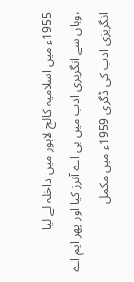1955ء میں اسلامیہ کالج لاہور میں داخلہ لے لیا
،وہاں سے انگریری ادب میں بی اے آنرز کیا اور پھر ایم اے انگریزی ادب کی ڈگری 1959ء میں مکمل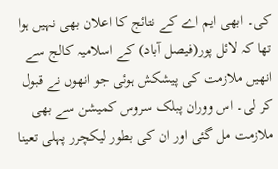کی۔ ابھی ایم اے کے نتائج کا اعلان بھی نہیں ہوا تھا کہ لائل پور(فیصل آباد) کے اسلامیہ کالج سے انھیں ملازمت کی پیشکش ہوئی جو انھوں نے قبول کر لی۔ اس ووران پبلک سروس کمیشن سے بھی ملازمت مل گئی اور ان کی بطور لیکچرر پہلی تعینا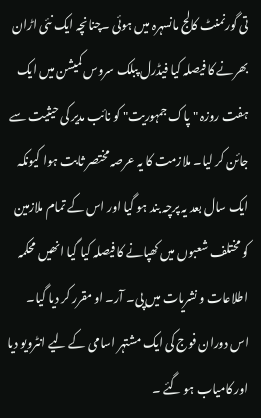تی گورنمنٹ کالج مانسہرہ میں ہوئی ۔چنانچہ ایک نئی اڑان بھرنے کا فیصلہ کیا فیڈرل پبلک سروس کمیشن میں ایک ہفت روزہ "پاک جمہوریت" کو نائب مدیر کی حیثیت سے جائن کر لیا۔ ملازمت کا یہ عرصہ مختصر ثابت ہوا کیونکہ ایک سال بعد یہ پرچہ بند ہو گیا اور اس کے تمام ملازمین کو مختلف شعبوں میں کھپانے کا فیصلہ کیا گیا انھیں محکمہ اطلاعات و نشریات میں پی۔ آر۔ او مقرر کر دیا گیا۔ اس دوران فوج کی ایک مشتہر اسامی کے لیے انٹرویو دیا اور کامیاب ہو گئے ۔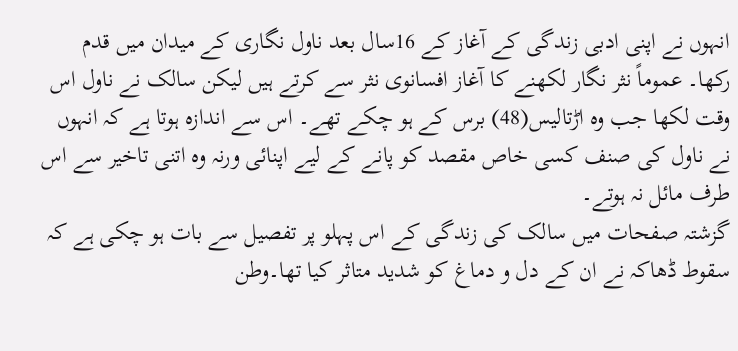انہوں نے اپنی ادبی زندگی کے آغاز کے 16سال بعد ناول نگاری کے میدان میں قدم رکھا۔ عموماً نثر نگار لکھنے کا آغاز افسانوی نثر سے کرتے ہیں لیکن سالک نے ناول اس وقت لکھا جب وہ اڑتالیس(48) برس کے ہو چکے تھے۔ اس سے اندازہ ہوتا ہے کہ انہوں نے ناول کی صنف کسی خاص مقصد کو پانے کے لیے اپنائی ورنہ وہ اتنی تاخیر سے اس طرف مائل نہ ہوتے۔
گزشتہ صفحات میں سالک کی زندگی کے اس پہلو پر تفصیل سے بات ہو چکی ہے کہ سقوط ڈھاکہ نے ان کے دل و دماغ کو شدید متاثر کیا تھا۔وطن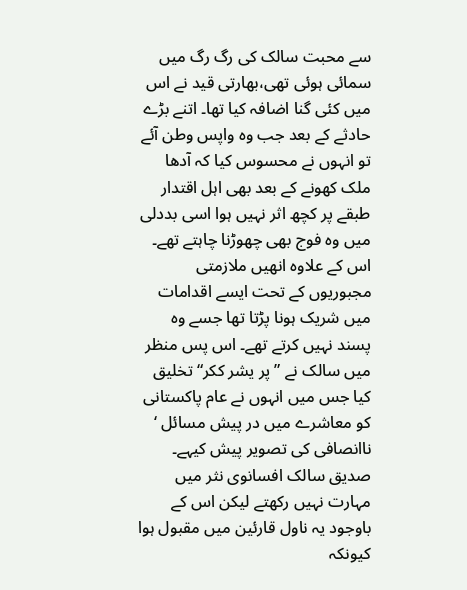سے محبت سالک کی رگ رگ میں سمائی ہوئی تھی،بھارتی قید نے اس میں کئی گنا اضافہ کیا تھا۔ اتنے بڑے حادثے کے بعد جب وہ واپس وطن آئے تو انہوں نے محسوس کیا کہ آدھا ملک کھونے کے بعد بھی اہل اقتدار طبقے پر کچھ اثر نہیں ہوا اسی بددلی میں وہ فوج بھی چھوڑنا چاہتے تھے۔ اس کے علاوہ انھیں ملازمتی مجبوریوں کے تحت ایسے اقدامات میں شریک ہونا پڑتا تھا جسے وہ پسند نہیں کرتے تھے۔ اس پس منظر میں سالک نے ”پر یشر ککر“ تخلیق کیا جس میں انہوں نے عام پاکستانی کو معاشرے میں در پیش مسائل ‘ ناانصافی کی تصویر پیش کیہے۔ صدیق سالک افسانوی نثر میں مہارت نہیں رکھتے لیکن اس کے باوجود یہ ناول قارئین میں مقبول ہوا کیونکہ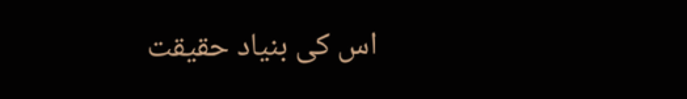اس کی بنیاد حقیقت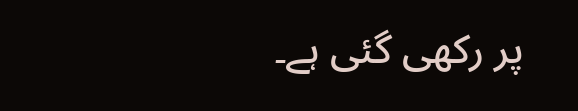پر رکھی گئی ہے۔